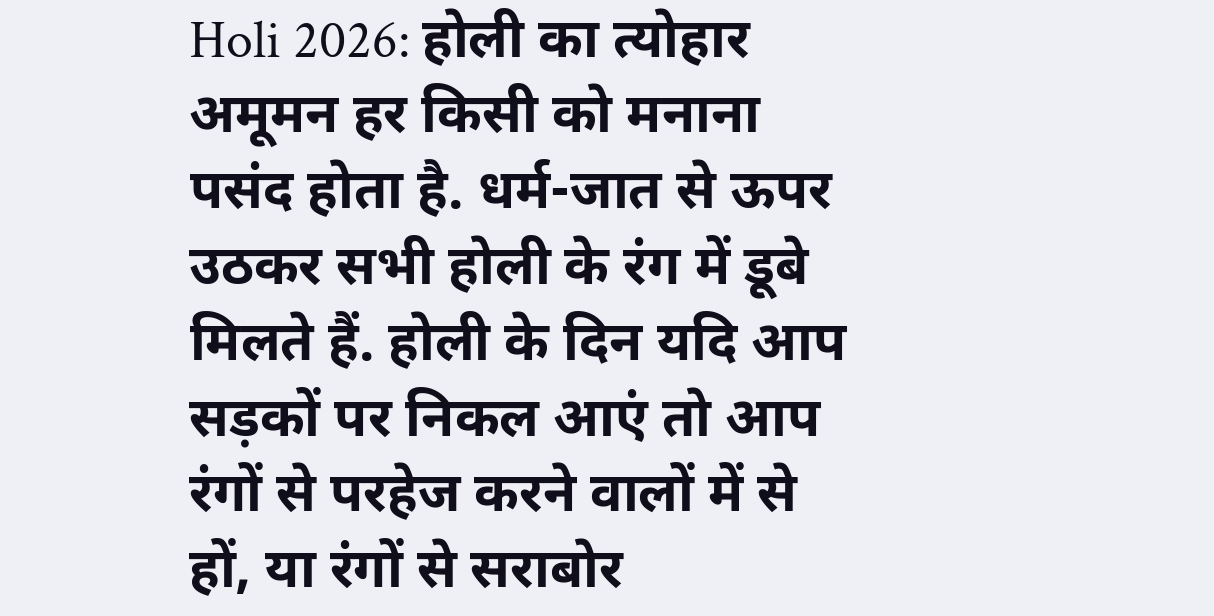Holi 2026: होली का त्योहार अमूमन हर किसी को मनाना पसंद होता है. धर्म-जात से ऊपर उठकर सभी होली के रंग में डूबे मिलते हैं. होली के दिन यदि आप सड़कों पर निकल आएं तो आप रंगों से परहेज करने वालों में से हों, या रंगों से सराबोर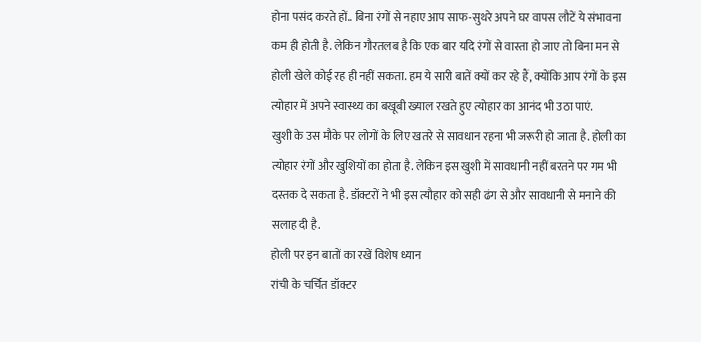होना पसंद करते हों.. बिना रंगों से नहाए आप साफ-सुथरे अपने घर वापस लौटें ये संभावना कम ही होती है. लेकिन गौरतलब है कि एक बार यदि रंगों से वास्ता हो जाए तो बिना मन से होली खेले कोई रह ही नहीं सकता. हम ये सारी बातें क्यों कर रहे हैं, क्योंकि आप रंगों के इस त्योहार में अपने स्वास्थ्य का बखूबी ख्याल रखते हुए त्योहार का आनंद भी उठा पाएं.
खुशी के उस मौके पर लोगों के लिए खतरे से सावधान रहना भी जरूरी हो जाता है. होली का त्योहार रंगों और खुशियों का होता है. लेकिन इस खुशी में सावधानी नहीं बरतने पर गम भी दस्तक दे सकता है. डॉक्टरों ने भी इस त्यौहार को सही ढंग से और सावधानी से मनाने की सलाह दी है.
होली पर इन बातों का रखें विशेष ध्यान
रांची के चर्चित डॉक्टर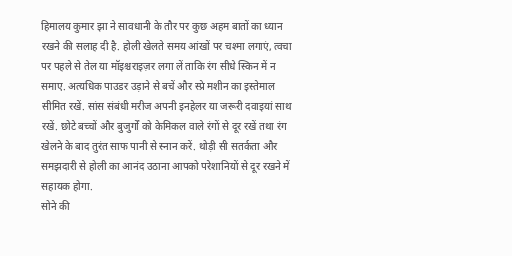हिमालय कुमार झा ने सावधानी के तौर पर कुछ अहम बातों का ध्यान रखने की सलाह दी है. होली खेलते समय आंखों पर चश्मा लगाएं, त्वचा पर पहले से तेल या मॉइश्चराइज़र लगा लें ताकि रंग सीधे स्किन में न समाए. अत्यधिक पाउडर उड़ाने से बचें और स्प्रे मशीन का इस्तेमाल सीमित रखें. सांस संबंधी मरीज अपनी इनहेलर या जरूरी दवाइयां साथ रखें. छोटे बच्चों और बुजुर्गों को केमिकल वाले रंगों से दूर रखें तथा रंग खेलने के बाद तुरंत साफ पानी से स्नान करें. थोड़ी सी सतर्कता और समझदारी से होली का आनंद उठाना आपको परेशानियों से दूर रखने में सहायक होगा.
सोने की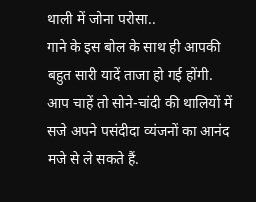थाली में जोना परोसा..
गाने के इस बोल के साथ ही आपकी बहुत सारी यादें ताजा हो गई होंगी. आप चाहें तो सोने-चांदी की थालियों में सजे अपने पसंदीदा व्यंजनों का आनंद मजे से ले सकते हैं.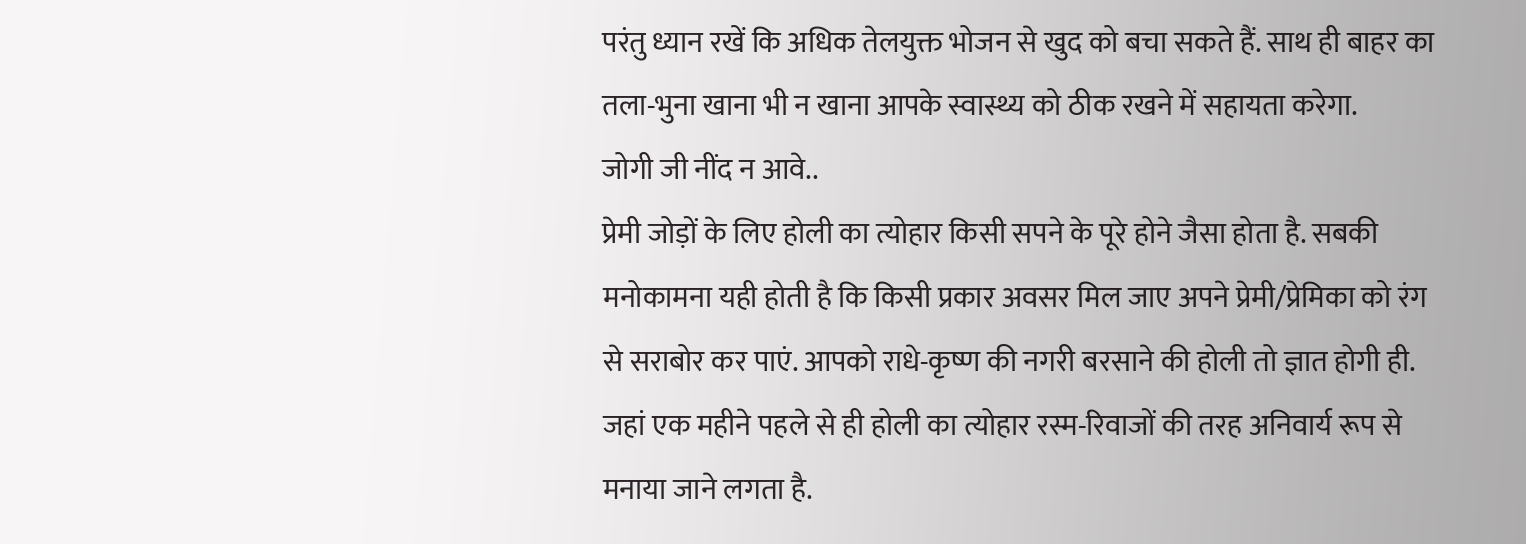परंतु ध्यान रखें कि अधिक तेलयुक्त भोजन से खुद को बचा सकते हैं. साथ ही बाहर का तला-भुना खाना भी न खाना आपके स्वास्थ्य को ठीक रखने में सहायता करेगा.
जोगी जी नींद न आवे..
प्रेमी जोड़ों के लिए होली का त्योहार किसी सपने के पूरे होने जैसा होता है. सबकी मनोकामना यही होती है कि किसी प्रकार अवसर मिल जाए अपने प्रेमी/प्रेमिका को रंग से सराबोर कर पाएं. आपको राधे-कृष्ण की नगरी बरसाने की होली तो ज्ञात होगी ही. जहां एक महीने पहले से ही होली का त्योहार रस्म-रिवाजों की तरह अनिवार्य रूप से मनाया जाने लगता है.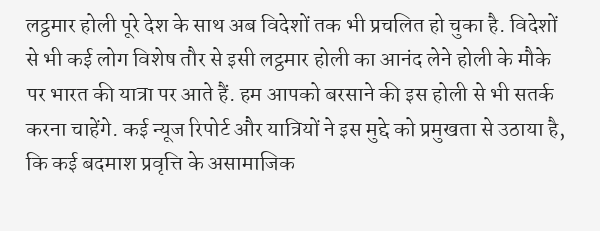लट्ठमार होली पूरे देश के साथ अब विदेशों तक भी प्रचलित हो चुका है. विदेशों से भी कई लोग विशेष तौर से इसी लट्ठमार होली का आनंद लेने होली के मौके पर भारत की यात्रा पर आते हैं. हम आपको बरसाने की इस होली से भी सतर्क करना चाहेंगे. कई न्यूज रिपोर्ट और यात्रियों ने इस मुद्दे को प्रमुखता से उठाया है, कि कई बदमाश प्रवृत्ति के असामाजिक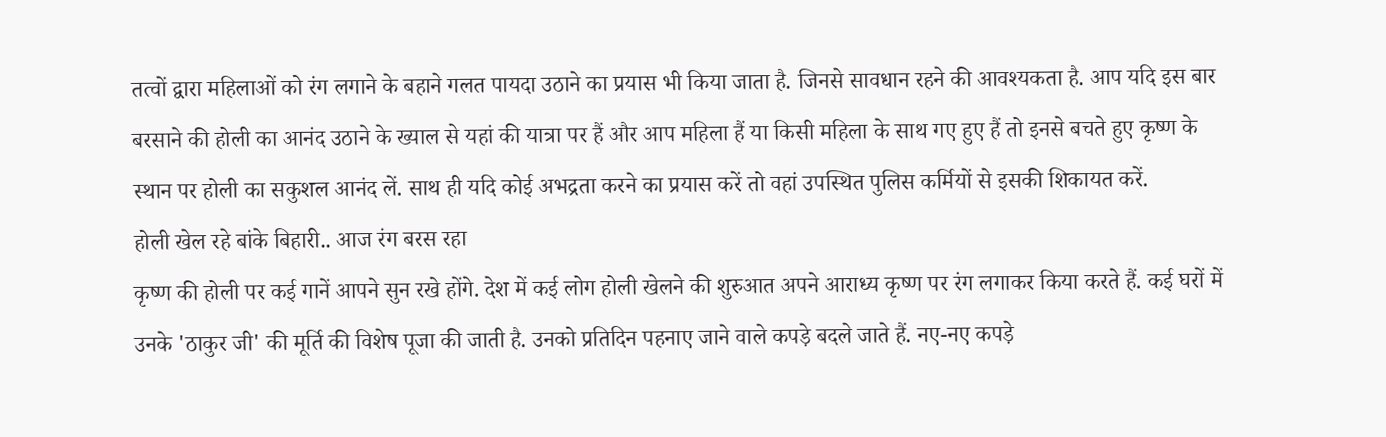तत्वों द्वारा महिलाओं को रंग लगाने के बहाने गलत पायदा उठाने का प्रयास भी किया जाता है. जिनसे सावधान रहने की आवश्यकता है. आप यदि इस बार बरसाने की होली का आनंद उठाने के ख्याल से यहां की यात्रा पर हैं और आप महिला हैं या किसी महिला के साथ गए हुए हैं तो इनसे बचते हुए कृष्ण के स्थान पर होली का सकुशल आनंद लें. साथ ही यदि कोई अभद्रता करने का प्रयास करें तो वहां उपस्थित पुलिस कर्मियों से इसकी शिकायत करें.
होली खेल रहे बांके बिहारी.. आज रंग बरस रहा
कृष्ण की होली पर कई गानें आपने सुन रखे होंगे. देश में कई लोग होली खेलने की शुरुआत अपने आराध्य कृष्ण पर रंग लगाकर किया करते हैं. कई घरों में उनके 'ठाकुर जी' की मूर्ति की विशेष पूजा की जाती है. उनको प्रतिदिन पहनाए जाने वाले कपड़े बदले जाते हैं. नए-नए कपड़े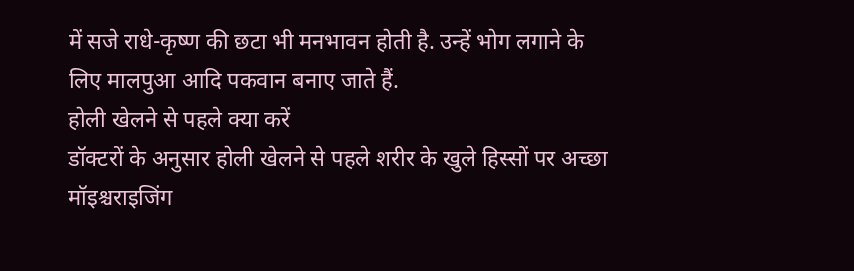में सजे राधे-कृष्ण की छटा भी मनभावन होती है. उन्हें भोग लगाने के लिए मालपुआ आदि पकवान बनाए जाते हैं.
होली खेलने से पहले क्या करें
डॉक्टरों के अनुसार होली खेलने से पहले शरीर के खुले हिस्सों पर अच्छा मॉइश्चराइजिंग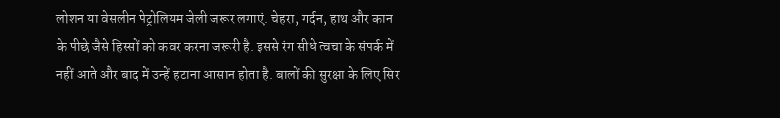लोशन या वेसलीन पेट्रोलियम जेली जरूर लगाएं. चेहरा, गर्दन, हाथ और कान के पीछे जैसे हिस्सों को कवर करना जरूरी है. इससे रंग सीधे त्वचा के संपर्क में नहीं आते और बाद में उन्हें हटाना आसान होता है. बालों की सुरक्षा के लिए सिर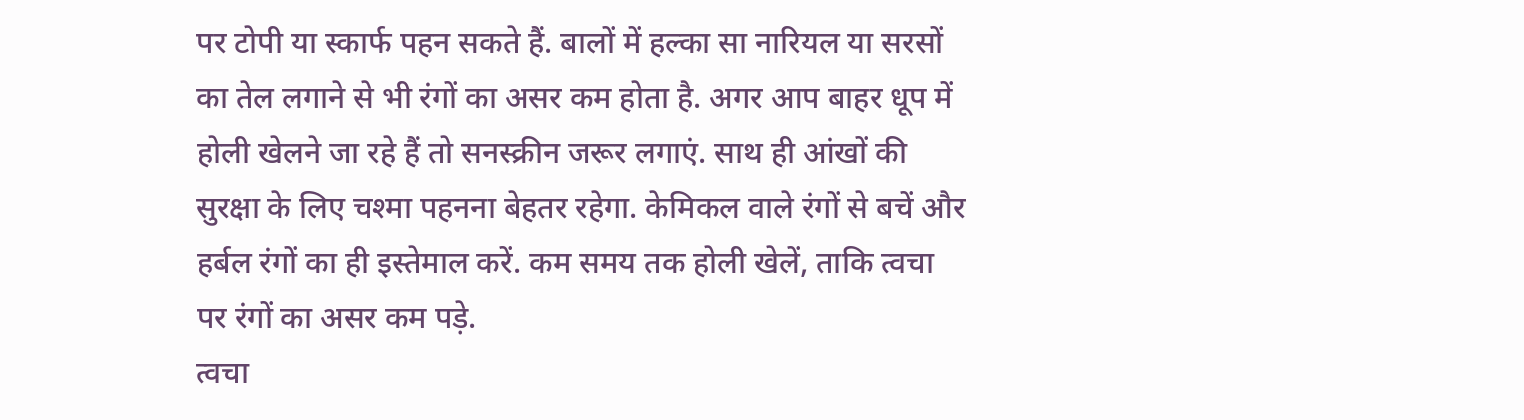पर टोपी या स्कार्फ पहन सकते हैं. बालों में हल्का सा नारियल या सरसों का तेल लगाने से भी रंगों का असर कम होता है. अगर आप बाहर धूप में होली खेलने जा रहे हैं तो सनस्क्रीन जरूर लगाएं. साथ ही आंखों की सुरक्षा के लिए चश्मा पहनना बेहतर रहेगा. केमिकल वाले रंगों से बचें और हर्बल रंगों का ही इस्तेमाल करें. कम समय तक होली खेलें, ताकि त्वचा पर रंगों का असर कम पड़े.
त्वचा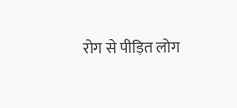रोग से पीड़ित लोग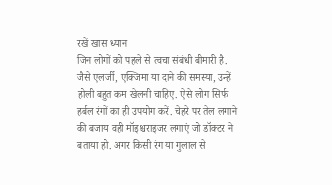रखें खास ध्यान
जिन लोगों को पहले से त्वचा संबंधी बीमारी है. जैसे एलर्जी, एक्जिमा या दाने की समस्या, उन्हें होली बहुत कम खेलनी चाहिए. ऐसे लोग सिर्फ हर्बल रंगों का ही उपयोग करें. चेहरे पर तेल लगाने की बजाय वही मॉइश्चराइजर लगाएं जो डॉक्टर ने बताया हो. अगर किसी रंग या गुलाल से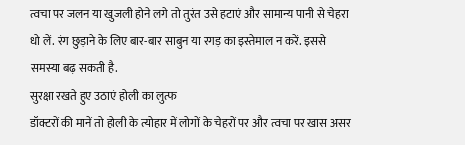त्वचा पर जलन या खुजली होने लगे तो तुरंत उसे हटाएं और सामान्य पानी से चेहरा धो लें. रंग छुड़ाने के लिए बार-बार साबुन या रगड़ का इस्तेमाल न करें. इससे समस्या बढ़ सकती है.
सुरक्षा रखते हुए उठाएं होली का लुत्फ
डॉक्टरों की मानें तो होली के त्योहार में लोगों के चेहरों पर और त्वचा पर खास असर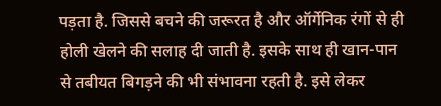पड़ता है. जिससे बचने की जरूरत है और ऑर्गेनिक रंगों से ही होली खेलने की सलाह दी जाती है. इसके साथ ही खान-पान से तबीयत बिगड़ने की भी संभावना रहती है. इसे लेकर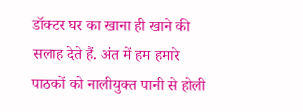डॉक्टर घर का खाना ही खाने की सलाह देते हैं. अंत में हम हमारे पाठकों को नालीयुक्त पानी से होली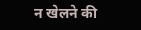न खेलने की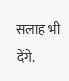सलाह भी देंगे.